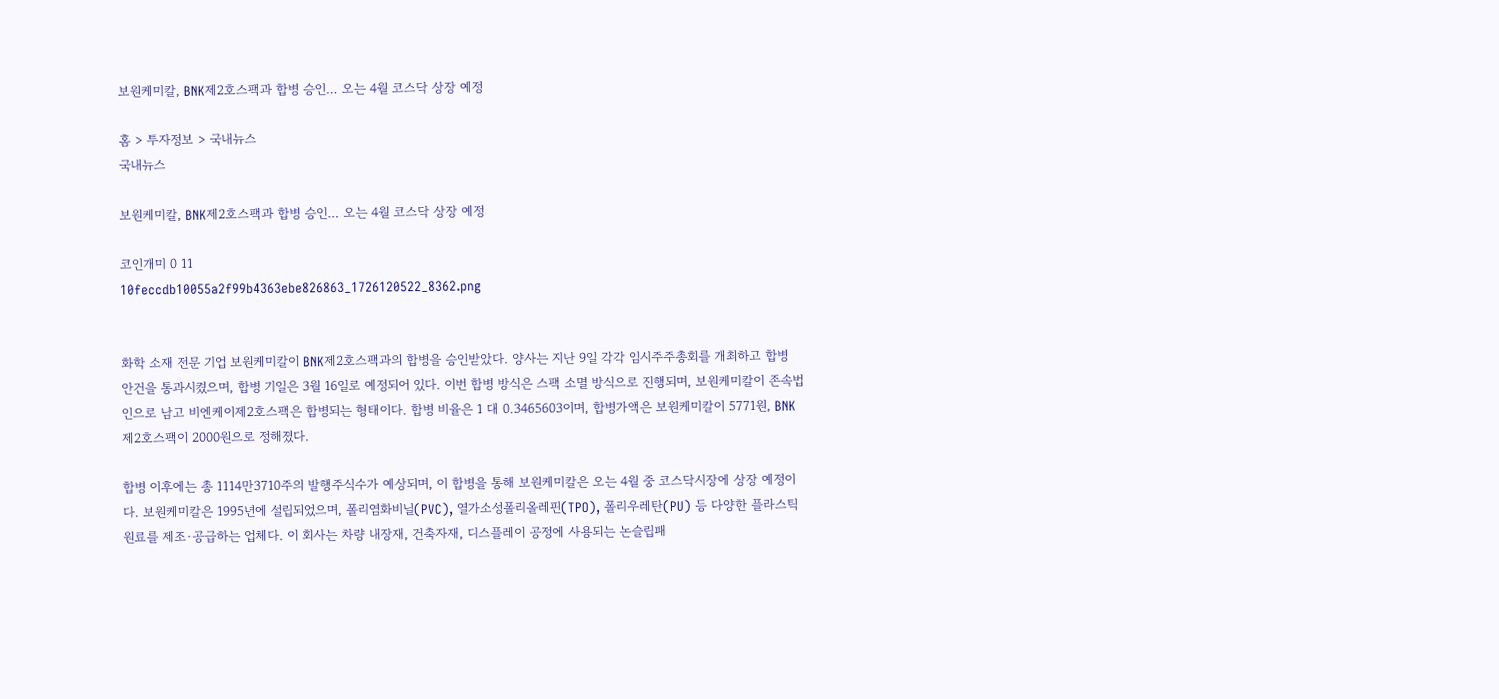보원케미칼, BNK제2호스팩과 합병 승인… 오는 4월 코스닥 상장 예정

홈 > 투자정보 > 국내뉴스
국내뉴스

보원케미칼, BNK제2호스팩과 합병 승인… 오는 4월 코스닥 상장 예정

코인개미 0 11
10feccdb10055a2f99b4363ebe826863_1726120522_8362.png


화학 소재 전문 기업 보원케미칼이 BNK제2호스팩과의 합병을 승인받았다. 양사는 지난 9일 각각 임시주주총회를 개최하고 합병 안건을 통과시켰으며, 합병 기일은 3월 16일로 예정되어 있다. 이번 합병 방식은 스팩 소멸 방식으로 진행되며, 보원케미칼이 존속법인으로 남고 비엔케이제2호스팩은 합병되는 형태이다. 합병 비율은 1 대 0.3465603이며, 합병가액은 보원케미칼이 5771원, BNK제2호스팩이 2000원으로 정해졌다.

합병 이후에는 총 1114만3710주의 발행주식수가 예상되며, 이 합병을 통해 보원케미칼은 오는 4월 중 코스닥시장에 상장 예정이다. 보원케미칼은 1995년에 설립되었으며, 폴리염화비닐(PVC), 열가소성폴리올레핀(TPO), 폴리우레탄(PU) 등 다양한 플라스틱 원료를 제조·공급하는 업체다. 이 회사는 차량 내장재, 건축자재, 디스플레이 공정에 사용되는 논슬립패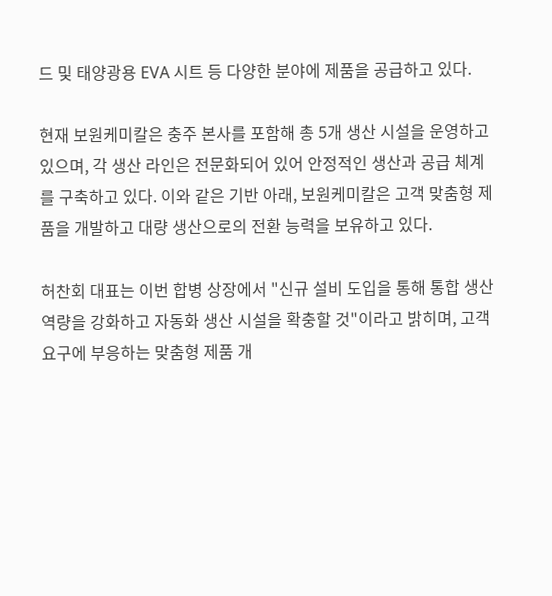드 및 태양광용 EVA 시트 등 다양한 분야에 제품을 공급하고 있다.

현재 보원케미칼은 충주 본사를 포함해 총 5개 생산 시설을 운영하고 있으며, 각 생산 라인은 전문화되어 있어 안정적인 생산과 공급 체계를 구축하고 있다. 이와 같은 기반 아래, 보원케미칼은 고객 맞춤형 제품을 개발하고 대량 생산으로의 전환 능력을 보유하고 있다.

허찬회 대표는 이번 합병 상장에서 "신규 설비 도입을 통해 통합 생산 역량을 강화하고 자동화 생산 시설을 확충할 것"이라고 밝히며, 고객 요구에 부응하는 맞춤형 제품 개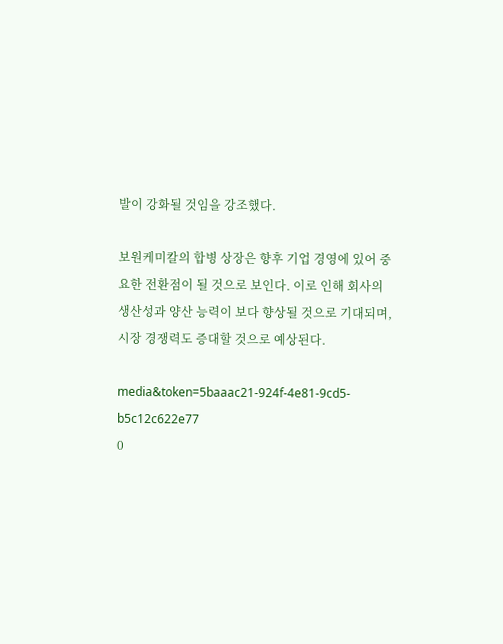발이 강화될 것임을 강조했다.

보원케미칼의 합병 상장은 향후 기업 경영에 있어 중요한 전환점이 될 것으로 보인다. 이로 인해 회사의 생산성과 양산 능력이 보다 향상될 것으로 기대되며, 시장 경쟁력도 증대할 것으로 예상된다.

media&token=5baaac21-924f-4e81-9cd5-b5c12c622e77
0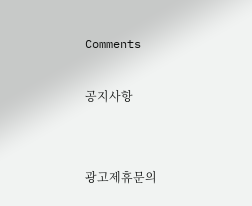Comments

공지사항


광고제휴문의